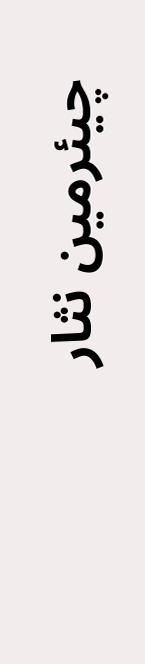چیئرمین نثار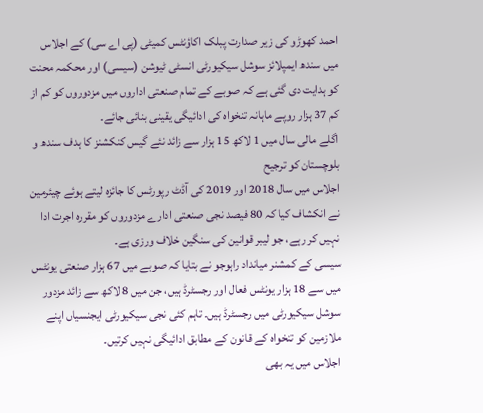احمد کھوڑو کی زیر صدارت پبلک اکاؤنٹس کمیٹی (پی اے سی) کے اجلاس میں سندھ ایمپلائز سوشل سیکیورٹی انسٹی ٹیوشن (سیسی) اور محکمہ محنت کو ہدایت دی گئی ہے کہ صوبے کے تمام صنعتی اداروں میں مزدوروں کو کم از کم 37 ہزار روپے ماہانہ تنخواہ کی ادائیگی یقینی بنائی جائے۔
اگلے مالی سال میں 1 لاکھ 15 ہزار سے زائد نئے گیس کنکشنز کا ہدف سندھ و بلوچستان کو ترجیح
اجلاس میں سال 2018 اور 2019 کی آڈٹ رپورٹس کا جائزہ لیتے ہوئے چیئرمین نے انکشاف کیا کہ 80 فیصد نجی صنعتی ادارے مزدوروں کو مقررہ اجرت ادا نہیں کر رہے، جو لیبر قوانین کی سنگین خلاف ورزی ہے۔
سیسی کے کمشنر میانداد راہوجو نے بتایا کہ صوبے میں 67 ہزار صنعتی یونٹس میں سے 18 ہزار یونٹس فعال اور رجسٹرڈ ہیں، جن میں 8 لاکھ سے زائد مزدور سوشل سیکیورٹی میں رجسٹرڈ ہیں۔ تاہم کئی نجی سیکیورٹی ایجنسیاں اپنے ملازمین کو تنخواہ کے قانون کے مطابق ادائیگی نہیں کرتیں۔
اجلاس میں یہ بھی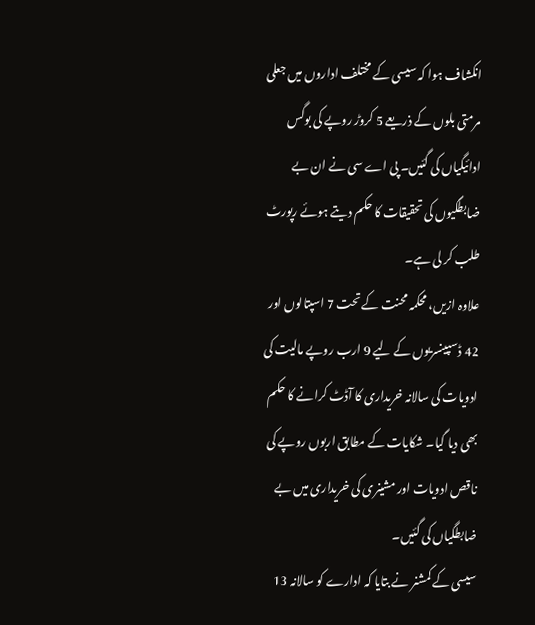انکشاف ہوا کہ سیسی کے مختلف اداروں میں جعلی مرمتی بلوں کے ذریعے 5 کروڑ روپے کی بوگس ادائیگیاں کی گئیں۔ پی اے سی نے ان بے ضابطگیوں کی تحقیقات کا حکم دیتے ہوئے رپورٹ طلب کر لی ہے۔
علاوہ ازیں، محکمہ محنت کے تحت 7 اسپتالوں اور 42 ڈسپینسریوں کے لیے 9 ارب روپے مالیت کی ادویات کی سالانہ خریداری کا آڈٹ کرانے کا حکم بھی دیا گیا۔ شکایات کے مطابق اربوں روپے کی ناقص ادویات اور مشینری کی خریداری میں بے ضابطگیاں کی گئیں۔
سیسی کے کمشنر نے بتایا کہ ادارے کو سالانہ 13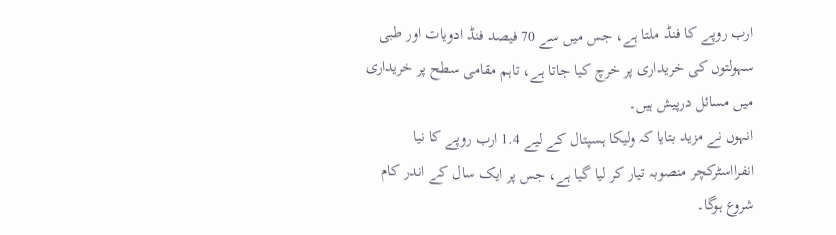ارب روپے کا فنڈ ملتا ہے، جس میں سے 70 فیصد فنڈ ادویات اور طبی سہولتوں کی خریداری پر خرچ کیا جاتا ہے، تاہم مقامی سطح پر خریداری میں مسائل درپیش ہیں۔
انہوں نے مزید بتایا کہ ولیکا ہسپتال کے لیے 1.4 ارب روپے کا نیا انفرااسٹرکچر منصوبہ تیار کر لیا گیا ہے، جس پر ایک سال کے اندر کام شروع ہوگا۔